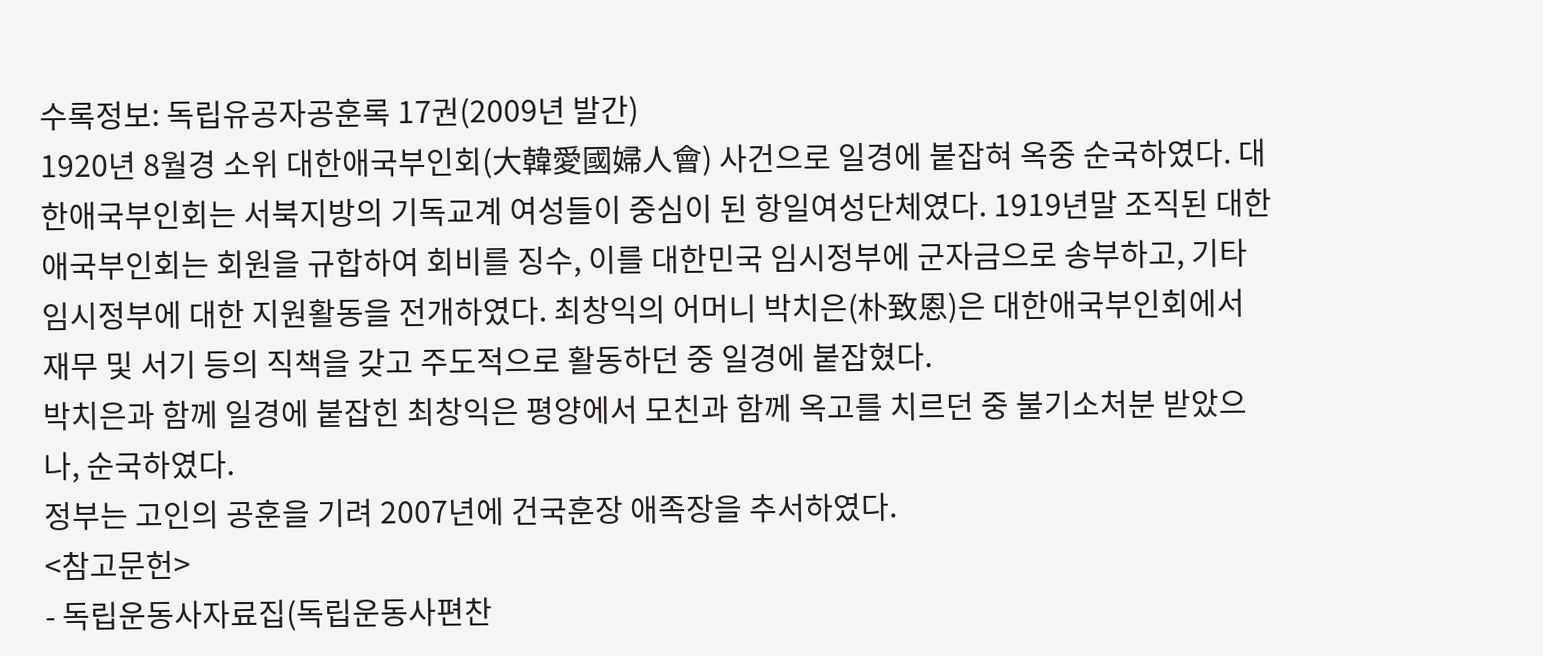수록정보: 독립유공자공훈록 17권(2009년 발간)
1920년 8월경 소위 대한애국부인회(大韓愛國婦人會) 사건으로 일경에 붙잡혀 옥중 순국하였다. 대한애국부인회는 서북지방의 기독교계 여성들이 중심이 된 항일여성단체였다. 1919년말 조직된 대한애국부인회는 회원을 규합하여 회비를 징수, 이를 대한민국 임시정부에 군자금으로 송부하고, 기타 임시정부에 대한 지원활동을 전개하였다. 최창익의 어머니 박치은(朴致恩)은 대한애국부인회에서 재무 및 서기 등의 직책을 갖고 주도적으로 활동하던 중 일경에 붙잡혔다.
박치은과 함께 일경에 붙잡힌 최창익은 평양에서 모친과 함께 옥고를 치르던 중 불기소처분 받았으나, 순국하였다.
정부는 고인의 공훈을 기려 2007년에 건국훈장 애족장을 추서하였다.
<참고문헌>
- 독립운동사자료집(독립운동사편찬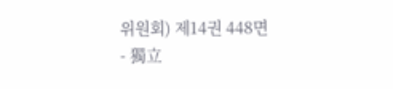위원회) 제14권 448면
- 獨立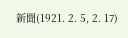新聞(1921. 2. 5, 2. 17)